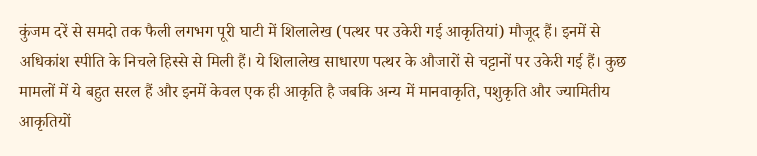कुंजम दरें से समदो तक फैली लगभग पूरी घाटी में शिलालेख (पत्थर पर उकेरी गई आकृतियां) मौजूद हैं। इनमें से अधिकांश स्पीति के निचले हिस्से से मिली हैं। ये शिलालेख साधारण पत्थर के औजारों से चट्टानों पर उकेरी गई हैं। कुछ मामलों में ये बहुत सरल हैं और इनमें केवल एक ही आकृति है जबकि अन्य में मानवाकृति, पशुकृति और ज्यामितीय आकृतियों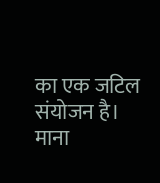का एक जटिल संयोजन है। माना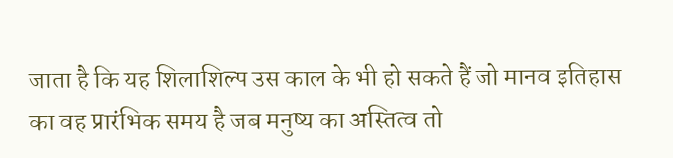जाता है कि यह शिलाशिल्प उस काल के भी हो सकते हैं जो मानव इतिहास का वह प्रारंभिक समय है जब मनुष्य का अस्तित्व तो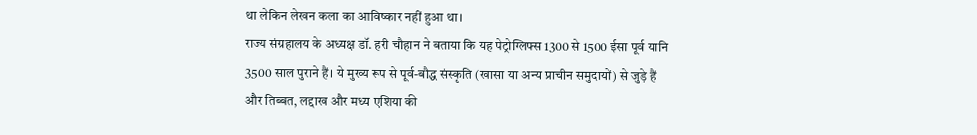था लेकिन लेखन कला का आविष्कार नहीं हुआ था।
राज्य संग्रहालय के अध्यक्ष डॉ. हरी चौहान ने बताया कि यह पेट्रोग्लिफ्स 1300 से 1500 ईसा पूर्व यानि 3500 साल पुराने हैं। ये मुख्य रूप से पूर्व-बौद्ध संस्कृति (खासा या अन्य प्राचीन समुदायों) से जुड़े हैं और तिब्बत, लद्दाख और मध्य एशिया की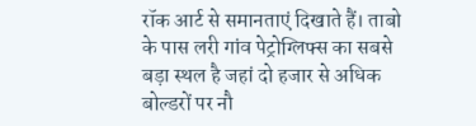रॉक आर्ट से समानताएं दिखाते हैं। ताबो के पास लरी गांव पेट्रोग्लिफ्स का सबसे बड़ा स्थल है जहां दो हजार से अधिक बोल्डरों पर नौ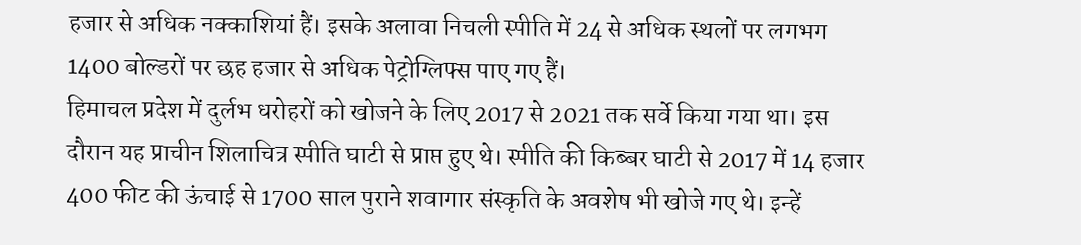हजार से अधिक नक्काशियां हैं। इसके अलावा निचली स्पीति में 24 से अधिक स्थलों पर लगभग 1400 बोल्डरों पर छह हजार से अधिक पेट्रोग्लिफ्स पाए गए हैं।
हिमाचल प्रदेश में दुर्लभ धरोहरों को खोजने के लिए 2017 से 2021 तक सर्वे किया गया था। इस दौरान यह प्राचीन शिलाचित्र स्पीति घाटी से प्राप्त हुए थे। स्पीति की किब्बर घाटी से 2017 में 14 हजार 400 फीट की ऊंचाई से 1700 साल पुराने शवागार संस्कृति के अवशेष भी खोजे गए थे। इन्हें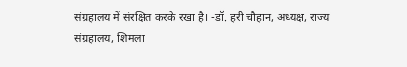संग्रहालय में संरक्षित करके रखा है। -डॉ. हरी चौहान, अध्यक्ष, राज्य संग्रहालय, शिमला